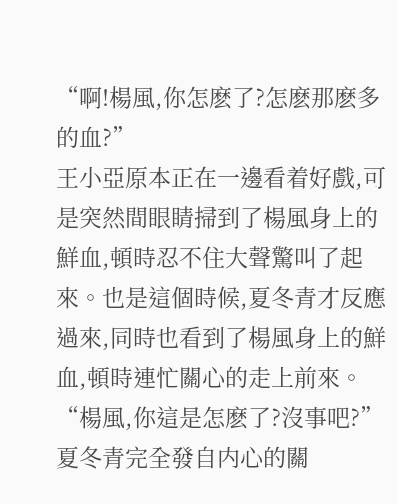“啊!楊風,你怎麽了?怎麽那麽多的血?”
王小亞原本正在一邊看着好戲,可是突然間眼睛掃到了楊風身上的鮮血,頓時忍不住大聲驚叫了起來。也是這個時候,夏冬青才反應過來,同時也看到了楊風身上的鮮血,頓時連忙關心的走上前來。
“楊風,你這是怎麽了?沒事吧?”夏冬青完全發自内心的關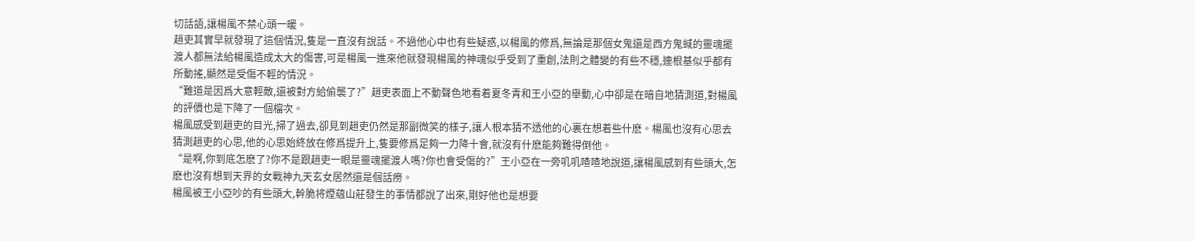切話語,讓楊風不禁心頭一暖。
趙吏其實早就發現了這個情況,隻是一直沒有說話。不過他心中也有些疑惑,以楊風的修爲,無論是那個女鬼還是西方鬼蜮的靈魂擺渡人都無法給楊風造成太大的傷害,可是楊風一進來他就發現楊風的神魂似乎受到了重創,法則之體變的有些不穩,連根基似乎都有所動搖,顯然是受傷不輕的情況。
“難道是因爲大意輕敵,還被對方給偷襲了?”趙吏表面上不動聲色地看着夏冬青和王小亞的舉動,心中卻是在暗自地猜測道,對楊風的評價也是下降了一個檔次。
楊風感受到趙吏的目光,掃了過去,卻見到趙吏仍然是那副微笑的樣子,讓人根本猜不透他的心裏在想着些什麽。楊風也沒有心思去猜測趙吏的心思,他的心思始終放在修爲提升上,隻要修爲足夠一力降十會,就沒有什麽能夠難得倒他。
“是啊,你到底怎麽了?你不是跟趙吏一眼是靈魂擺渡人嗎?你也會受傷的?”王小亞在一旁叽叽喳喳地說道,讓楊風感到有些頭大,怎麽也沒有想到天界的女戰神九天玄女居然還是個話痨。
楊風被王小亞吵的有些頭大,幹脆将煙蘊山莊發生的事情都說了出來,剛好他也是想要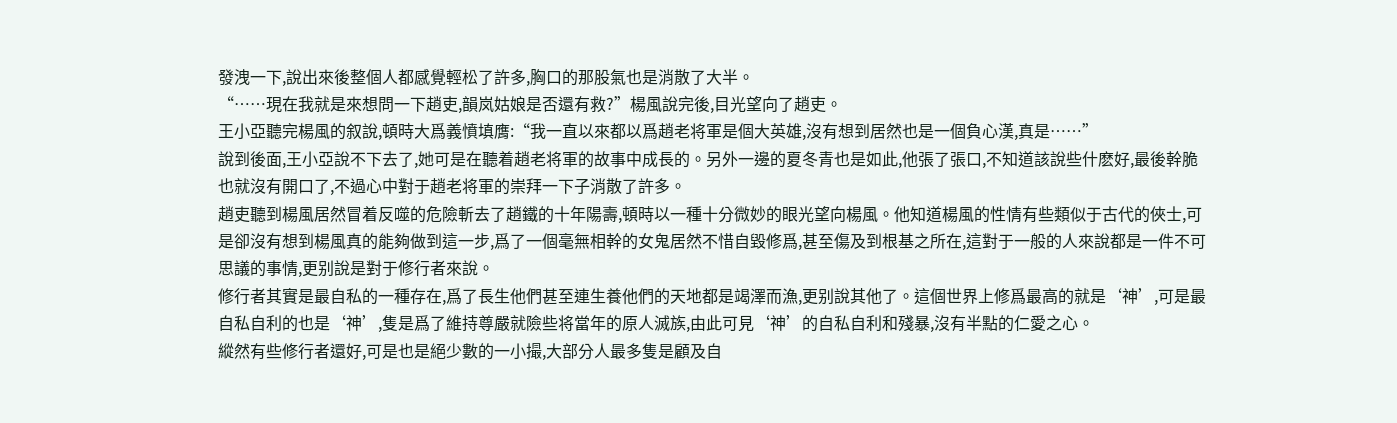發洩一下,說出來後整個人都感覺輕松了許多,胸口的那股氣也是消散了大半。
“……現在我就是來想問一下趙吏,韻岚姑娘是否還有救?”楊風說完後,目光望向了趙吏。
王小亞聽完楊風的叙說,頓時大爲義憤填膺:“我一直以來都以爲趙老将軍是個大英雄,沒有想到居然也是一個負心漢,真是……”
說到後面,王小亞說不下去了,她可是在聽着趙老将軍的故事中成長的。另外一邊的夏冬青也是如此,他張了張口,不知道該說些什麽好,最後幹脆也就沒有開口了,不過心中對于趙老将軍的崇拜一下子消散了許多。
趙吏聽到楊風居然冒着反噬的危險斬去了趙鐵的十年陽壽,頓時以一種十分微妙的眼光望向楊風。他知道楊風的性情有些類似于古代的俠士,可是卻沒有想到楊風真的能夠做到這一步,爲了一個毫無相幹的女鬼居然不惜自毀修爲,甚至傷及到根基之所在,這對于一般的人來說都是一件不可思議的事情,更别說是對于修行者來說。
修行者其實是最自私的一種存在,爲了長生他們甚至連生養他們的天地都是竭澤而漁,更别說其他了。這個世界上修爲最高的就是‘神’,可是最自私自利的也是‘神’,隻是爲了維持尊嚴就險些将當年的原人滅族,由此可見‘神’的自私自利和殘暴,沒有半點的仁愛之心。
縱然有些修行者還好,可是也是絕少數的一小撮,大部分人最多隻是顧及自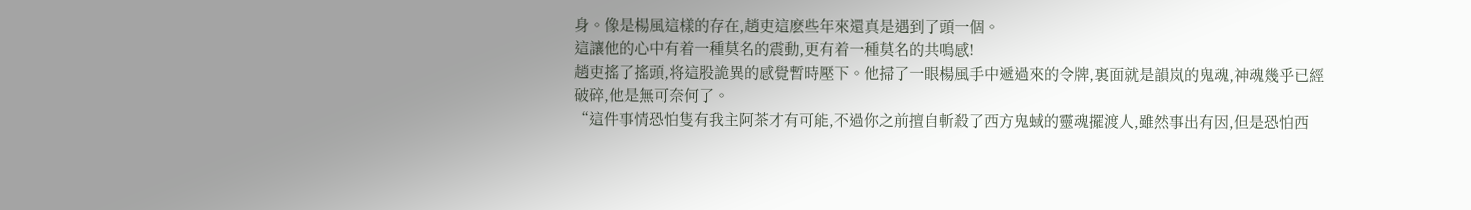身。像是楊風這樣的存在,趙吏這麽些年來還真是遇到了頭一個。
這讓他的心中有着一種莫名的震動,更有着一種莫名的共鳴感!
趙吏搖了搖頭,将這股詭異的感覺暫時壓下。他掃了一眼楊風手中遞過來的令牌,裏面就是韻岚的鬼魂,神魂幾乎已經破碎,他是無可奈何了。
“這件事情恐怕隻有我主阿茶才有可能,不過你之前擅自斬殺了西方鬼蜮的靈魂擺渡人,雖然事出有因,但是恐怕西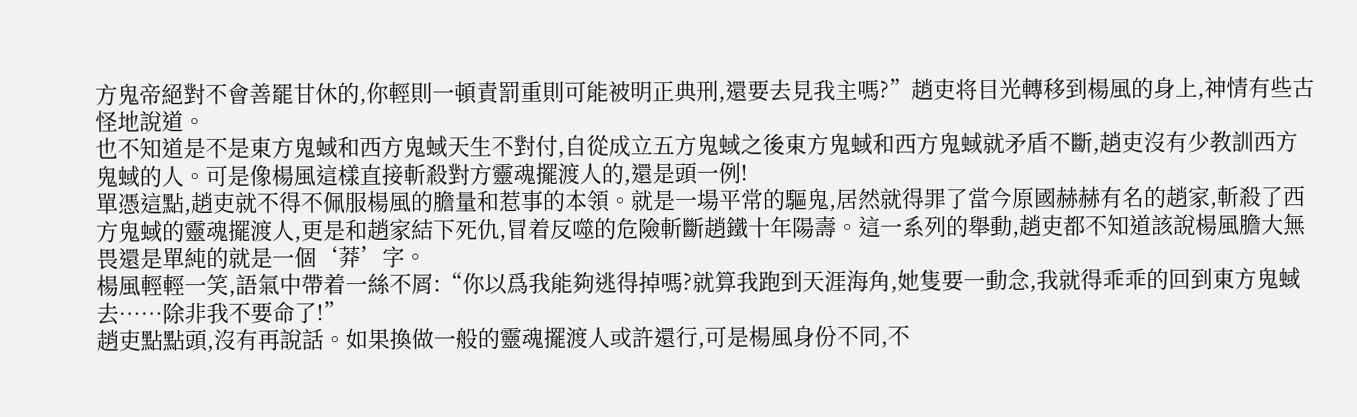方鬼帝絕對不會善罷甘休的,你輕則一頓責罰重則可能被明正典刑,還要去見我主嗎?”趙吏将目光轉移到楊風的身上,神情有些古怪地說道。
也不知道是不是東方鬼蜮和西方鬼蜮天生不對付,自從成立五方鬼蜮之後東方鬼蜮和西方鬼蜮就矛盾不斷,趙吏沒有少教訓西方鬼蜮的人。可是像楊風這樣直接斬殺對方靈魂擺渡人的,還是頭一例!
單憑這點,趙吏就不得不佩服楊風的膽量和惹事的本領。就是一場平常的驅鬼,居然就得罪了當今原國赫赫有名的趙家,斬殺了西方鬼蜮的靈魂擺渡人,更是和趙家結下死仇,冒着反噬的危險斬斷趙鐵十年陽壽。這一系列的舉動,趙吏都不知道該說楊風膽大無畏還是單純的就是一個‘莽’字。
楊風輕輕一笑,語氣中帶着一絲不屑:“你以爲我能夠逃得掉嗎?就算我跑到天涯海角,她隻要一動念,我就得乖乖的回到東方鬼蜮去……除非我不要命了!”
趙吏點點頭,沒有再說話。如果換做一般的靈魂擺渡人或許還行,可是楊風身份不同,不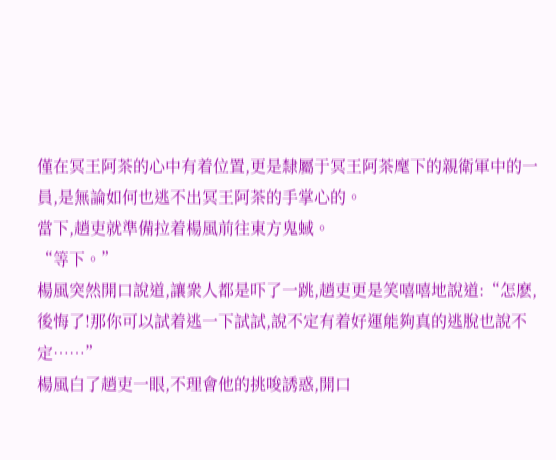僅在冥王阿茶的心中有着位置,更是隸屬于冥王阿茶麾下的親衛軍中的一員,是無論如何也逃不出冥王阿茶的手掌心的。
當下,趙吏就準備拉着楊風前往東方鬼蜮。
“等下。”
楊風突然開口說道,讓衆人都是吓了一跳,趙吏更是笑嘻嘻地說道:“怎麽,後悔了!那你可以試着逃一下試試,說不定有着好運能夠真的逃脫也說不定……”
楊風白了趙吏一眼,不理會他的挑唆誘惑,開口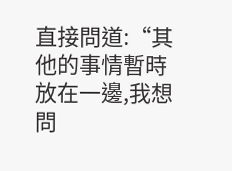直接問道:“其他的事情暫時放在一邊,我想問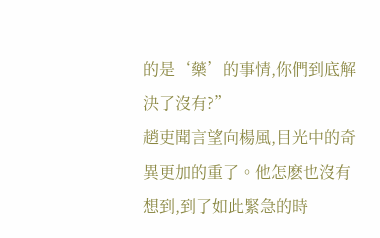的是‘藥’的事情,你們到底解決了沒有?”
趙吏聞言望向楊風,目光中的奇異更加的重了。他怎麽也沒有想到,到了如此緊急的時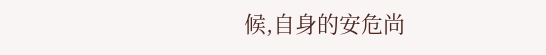候,自身的安危尚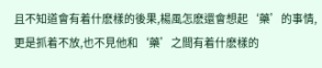且不知道會有着什麽樣的後果,楊風怎麽還會想起‘藥’的事情,更是抓着不放,也不見他和‘藥’之間有着什麽樣的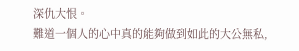深仇大恨。
難道一個人的心中真的能夠做到如此的大公無私,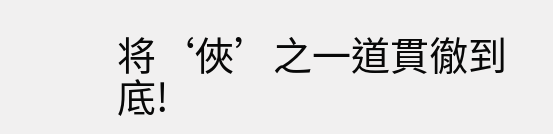将‘俠’之一道貫徹到底!